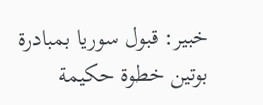خبير: قبول سوريا بمبادرة بوتين خطوة حكيمة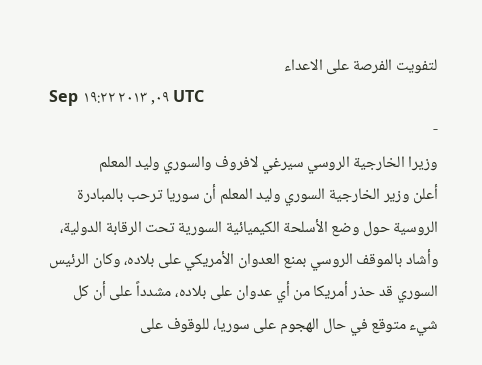لتفويت الفرصة على الاعداء
Sep ٠٩, ٢٠١٣ ١٩:٢٢ UTC
-
وزيرا الخارجية الروسي سيرغي لافروف والسوري وليد المعلم
أعلن وزير الخارجية السوري وليد المعلم أن سوريا ترحب بالمبادرة الروسية حول وضع الأسلحة الكيميائية السورية تحت الرقابة الدولية، وأشاد بالموقف الروسي بمنع العدوان الأمريكي على بلاده، وكان الرئيس السوري قد حذر أمريكا من أي عدوان على بلاده، مشدداً على أن كل شيء متوقع في حال الهجوم على سوريا، للوقوف على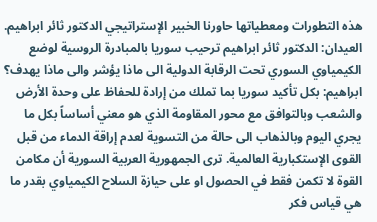هذه التطورات ومعطياتها حاورنا الخبير الإستراتيجي الدكتور ثائر ابراهيم.
العيدان: الدكتور ثائر ابراهيم ترحيب سوريا بالمبادرة الروسية لوضع الكيمياوي السوري تحت الرقابة الدولية الى ماذا يؤشر والى ماذا يهدف؟
ابراهيم: بكل تأكيد سوريا بما تملك من إرادة للحفاظ على وحدة الأرض والشعب وبالتوافق مع محور المقاومة الذي هو معني أساساً بكل ما يجري اليوم وبالذهاب الى حالة من التسوية لعدم إراقة الدماء من قبل القوى الإستكبارية العالمية. ترى الجمهورية العربية السورية أن مكامن القوة لا تكمن فقط في الحصول او على حيازة السلاح الكيمياوي بقدر ما هي قياس فكر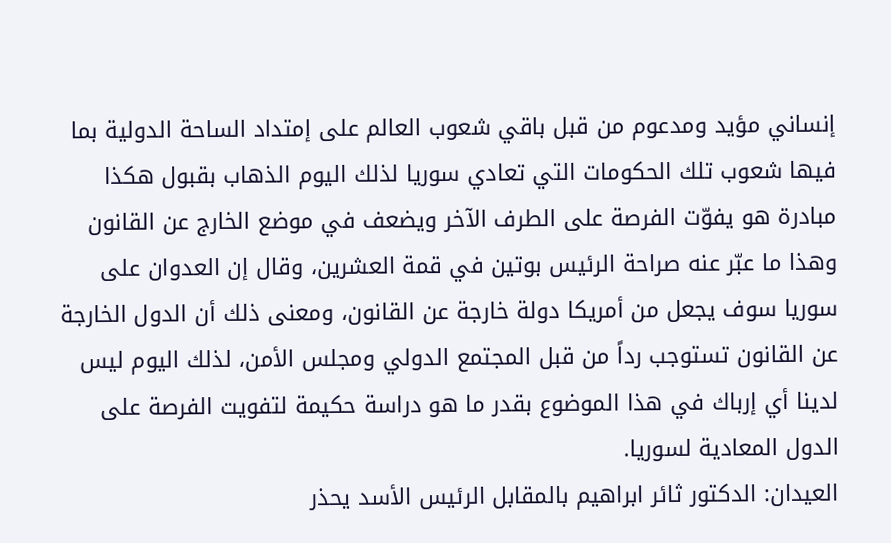إنساني مؤيد ومدعوم من قبل باقي شعوب العالم على إمتداد الساحة الدولية بما فيها شعوب تلك الحكومات التي تعادي سوريا لذلك اليوم الذهاب بقبول هكذا مبادرة هو يفوّت الفرصة على الطرف الآخر ويضعف في موضع الخارج عن القانون وهذا ما عبّر عنه صراحة الرئيس بوتين في قمة العشرين، وقال إن العدوان على سوريا سوف يجعل من أمريكا دولة خارجة عن القانون، ومعنى ذلك أن الدول الخارجة عن القانون تستوجب رداً من قبل المجتمع الدولي ومجلس الأمن، لذلك اليوم ليس لدينا أي إرباك في هذا الموضوع بقدر ما هو دراسة حكيمة لتفويت الفرصة على الدول المعادية لسوريا.
العيدان: الدكتور ثائر ابراهيم بالمقابل الرئيس الأسد يحذر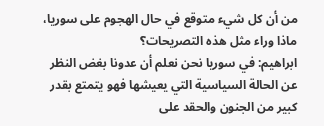من أن كل شيء متوقع في حال الهجوم على سوريا، ماذا وراء مثل هذه التصريحات؟
ابراهيم: في سوريا نحن نعلم أن عدونا بغض النظر عن الحالة السياسية التي يعيشها فهو يتمتع بقدر كبير من الجنون والحقد على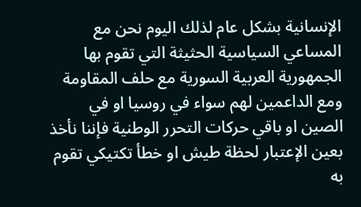الإنسانية بشكل عام لذلك اليوم نحن مع المساعي السياسية الحثيثة التي تقوم بها الجمهورية العربية السورية مع حلف المقاومة ومع الداعمين لهم سواء في روسيا او في الصين او باقي حركات التحرر الوطنية فإننا نأخذ بعين الإعتبار لحظة طيش او خطأ تكتيكي تقوم به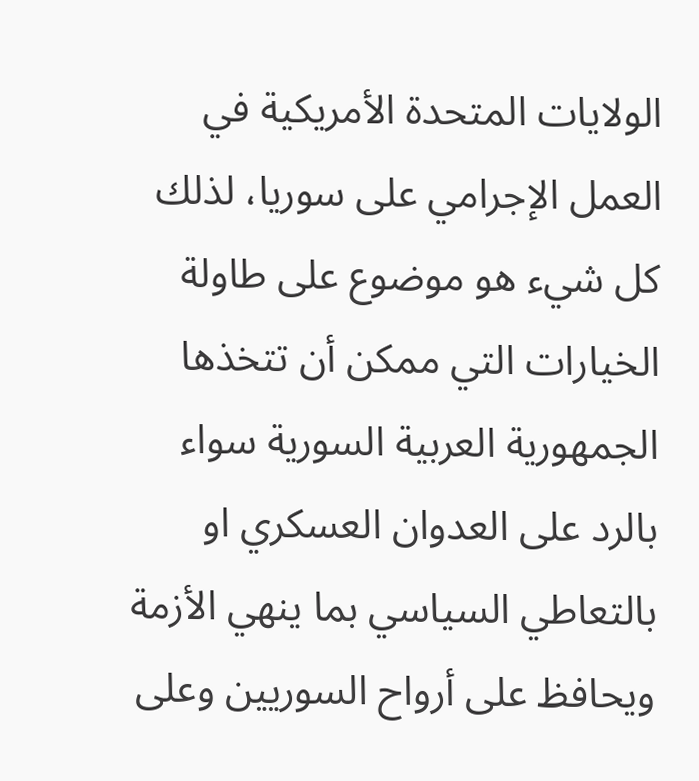الولايات المتحدة الأمريكية في العمل الإجرامي على سوريا، لذلك كل شيء هو موضوع على طاولة الخيارات التي ممكن أن تتخذها الجمهورية العربية السورية سواء بالرد على العدوان العسكري او بالتعاطي السياسي بما ينهي الأزمة ويحافظ على أرواح السوريين وعلى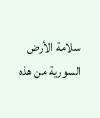سلامة الأرض السورية من هذه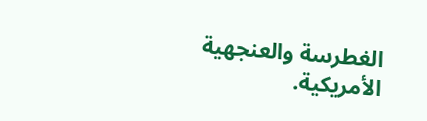الغطرسة والعنجهية الأمريكية.